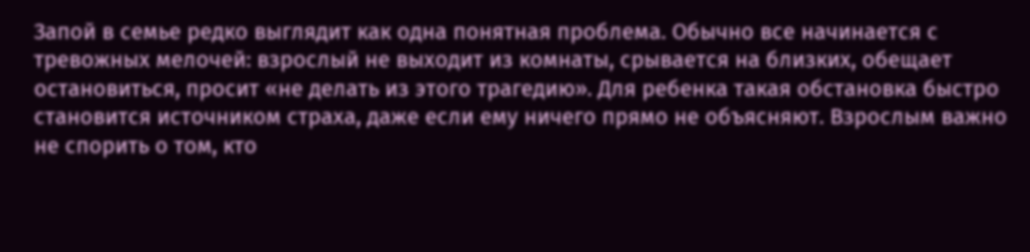Запой в семье редко выглядит как одна понятная проблема. Обычно все начинается с тревожных мелочей: взрослый не выходит из комнаты, срывается на близких, обещает остановиться, просит «не делать из этого трагедию». Для ребенка такая обстановка быстро становится источником страха, даже если ему ничего прямо не объясняют. Взрослым важно не спорить о том, кто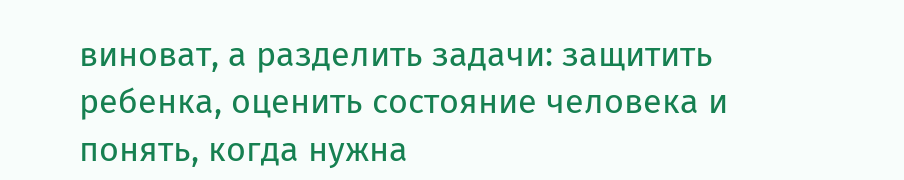виноват, а разделить задачи: защитить ребенка, оценить состояние человека и понять, когда нужна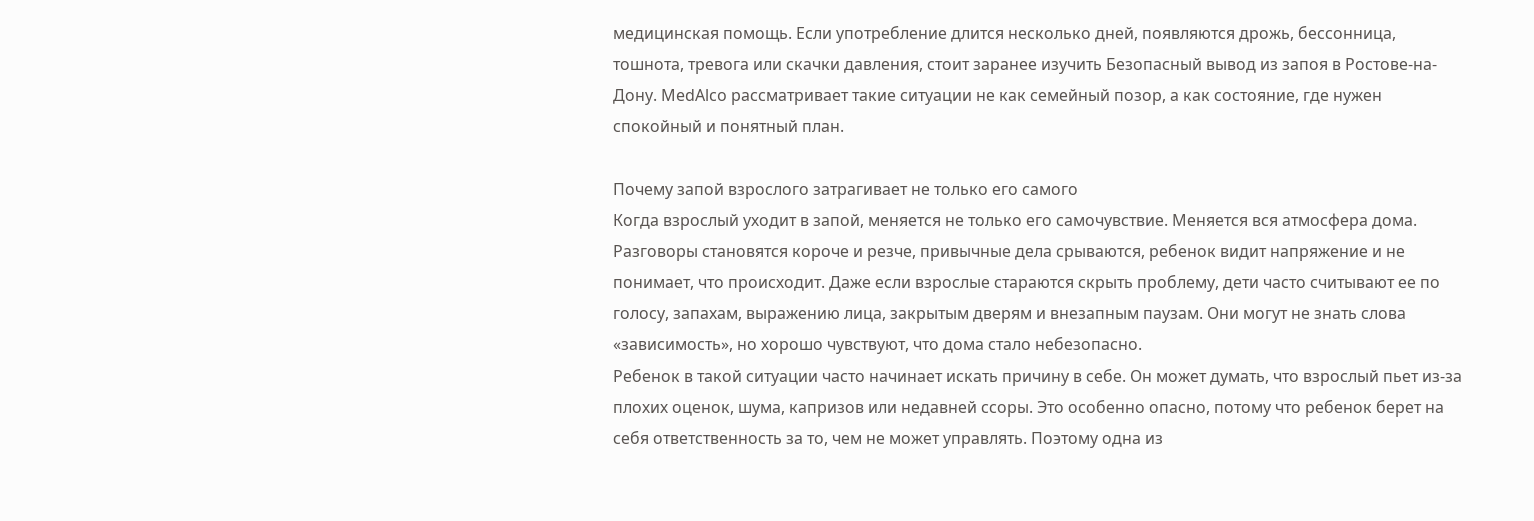медицинская помощь. Если употребление длится несколько дней, появляются дрожь, бессонница, тошнота, тревога или скачки давления, стоит заранее изучить Безопасный вывод из запоя в Ростове-на-Дону. MedAlco рассматривает такие ситуации не как семейный позор, а как состояние, где нужен спокойный и понятный план.

Почему запой взрослого затрагивает не только его самого
Когда взрослый уходит в запой, меняется не только его самочувствие. Меняется вся атмосфера дома. Разговоры становятся короче и резче, привычные дела срываются, ребенок видит напряжение и не понимает, что происходит. Даже если взрослые стараются скрыть проблему, дети часто считывают ее по голосу, запахам, выражению лица, закрытым дверям и внезапным паузам. Они могут не знать слова «зависимость», но хорошо чувствуют, что дома стало небезопасно.
Ребенок в такой ситуации часто начинает искать причину в себе. Он может думать, что взрослый пьет из-за плохих оценок, шума, капризов или недавней ссоры. Это особенно опасно, потому что ребенок берет на себя ответственность за то, чем не может управлять. Поэтому одна из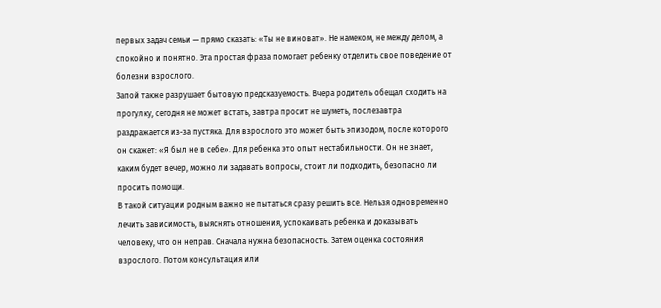первых задач семьи — прямо сказать: «Ты не виноват». Не намеком, не между делом, а спокойно и понятно. Эта простая фраза помогает ребенку отделить свое поведение от болезни взрослого.
Запой также разрушает бытовую предсказуемость. Вчера родитель обещал сходить на прогулку, сегодня не может встать, завтра просит не шуметь, послезавтра раздражается из-за пустяка. Для взрослого это может быть эпизодом, после которого он скажет: «Я был не в себе». Для ребенка это опыт нестабильности. Он не знает, каким будет вечер, можно ли задавать вопросы, стоит ли подходить, безопасно ли просить помощи.
В такой ситуации родным важно не пытаться сразу решить все. Нельзя одновременно лечить зависимость, выяснять отношения, успокаивать ребенка и доказывать человеку, что он неправ. Сначала нужна безопасность. Затем оценка состояния взрослого. Потом консультация или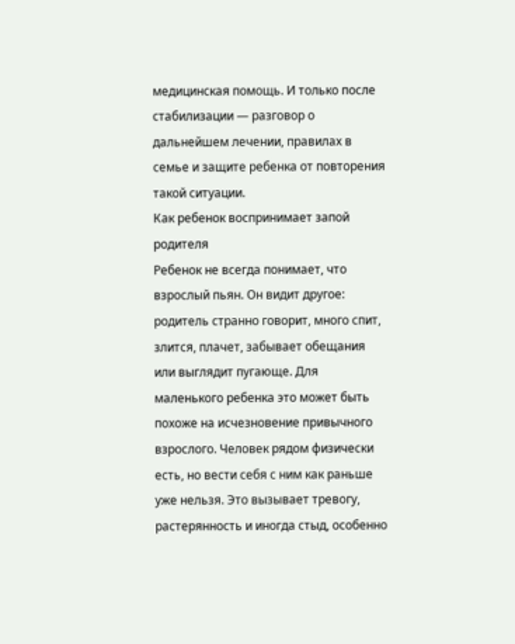медицинская помощь. И только после стабилизации — разговор о дальнейшем лечении, правилах в семье и защите ребенка от повторения такой ситуации.
Как ребенок воспринимает запой родителя
Ребенок не всегда понимает, что взрослый пьян. Он видит другое: родитель странно говорит, много спит, злится, плачет, забывает обещания или выглядит пугающе. Для маленького ребенка это может быть похоже на исчезновение привычного взрослого. Человек рядом физически есть, но вести себя с ним как раньше уже нельзя. Это вызывает тревогу, растерянность и иногда стыд, особенно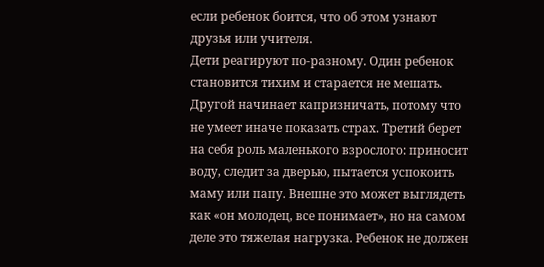если ребенок боится, что об этом узнают друзья или учителя.
Дети реагируют по-разному. Один ребенок становится тихим и старается не мешать. Другой начинает капризничать, потому что не умеет иначе показать страх. Третий берет на себя роль маленького взрослого: приносит воду, следит за дверью, пытается успокоить маму или папу. Внешне это может выглядеть как «он молодец, все понимает», но на самом деле это тяжелая нагрузка. Ребенок не должен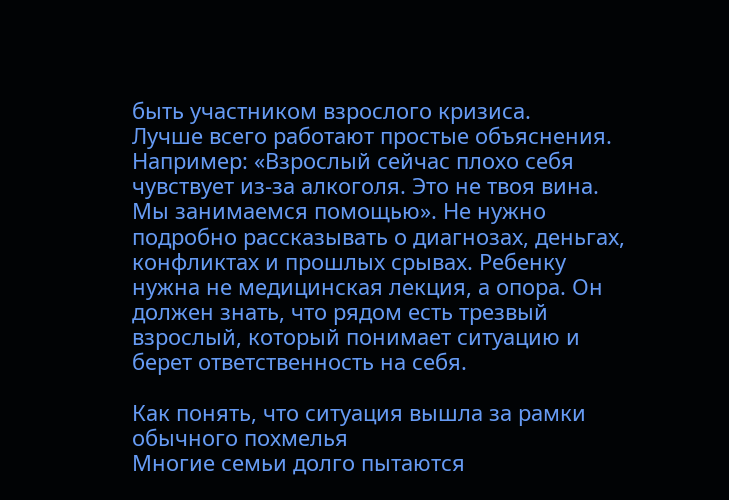быть участником взрослого кризиса.
Лучше всего работают простые объяснения. Например: «Взрослый сейчас плохо себя чувствует из-за алкоголя. Это не твоя вина. Мы занимаемся помощью». Не нужно подробно рассказывать о диагнозах, деньгах, конфликтах и прошлых срывах. Ребенку нужна не медицинская лекция, а опора. Он должен знать, что рядом есть трезвый взрослый, который понимает ситуацию и берет ответственность на себя.

Как понять, что ситуация вышла за рамки обычного похмелья
Многие семьи долго пытаются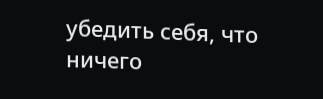убедить себя, что ничего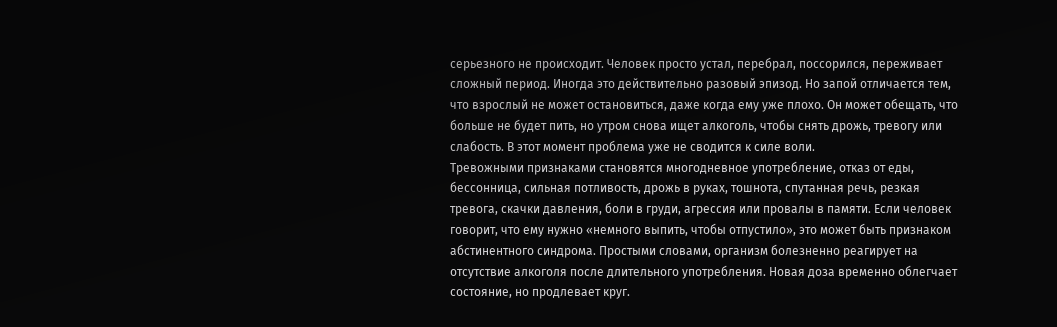серьезного не происходит. Человек просто устал, перебрал, поссорился, переживает сложный период. Иногда это действительно разовый эпизод. Но запой отличается тем, что взрослый не может остановиться, даже когда ему уже плохо. Он может обещать, что больше не будет пить, но утром снова ищет алкоголь, чтобы снять дрожь, тревогу или слабость. В этот момент проблема уже не сводится к силе воли.
Тревожными признаками становятся многодневное употребление, отказ от еды, бессонница, сильная потливость, дрожь в руках, тошнота, спутанная речь, резкая тревога, скачки давления, боли в груди, агрессия или провалы в памяти. Если человек говорит, что ему нужно «немного выпить, чтобы отпустило», это может быть признаком абстинентного синдрома. Простыми словами, организм болезненно реагирует на отсутствие алкоголя после длительного употребления. Новая доза временно облегчает состояние, но продлевает круг.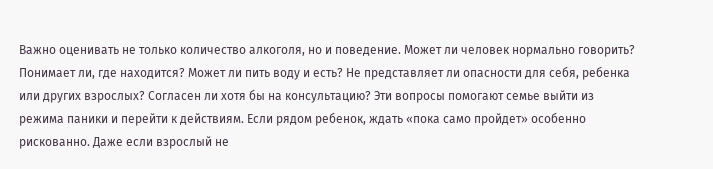Важно оценивать не только количество алкоголя, но и поведение. Может ли человек нормально говорить? Понимает ли, где находится? Может ли пить воду и есть? Не представляет ли опасности для себя, ребенка или других взрослых? Согласен ли хотя бы на консультацию? Эти вопросы помогают семье выйти из режима паники и перейти к действиям. Если рядом ребенок, ждать «пока само пройдет» особенно рискованно. Даже если взрослый не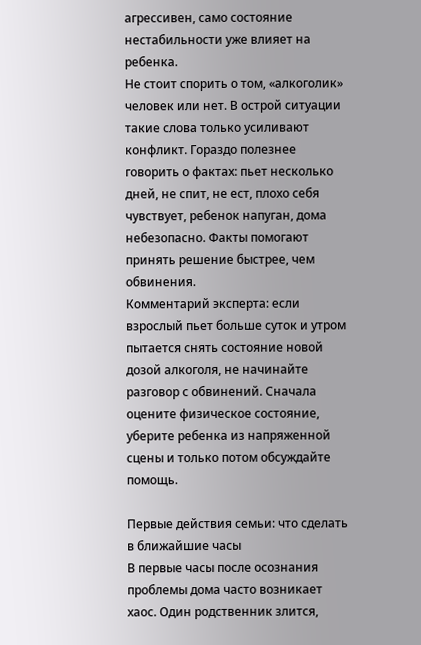агрессивен, само состояние нестабильности уже влияет на ребенка.
Не стоит спорить о том, «алкоголик» человек или нет. В острой ситуации такие слова только усиливают конфликт. Гораздо полезнее говорить о фактах: пьет несколько дней, не спит, не ест, плохо себя чувствует, ребенок напуган, дома небезопасно. Факты помогают принять решение быстрее, чем обвинения.
Комментарий эксперта: если взрослый пьет больше суток и утром пытается снять состояние новой дозой алкоголя, не начинайте разговор с обвинений. Сначала оцените физическое состояние, уберите ребенка из напряженной сцены и только потом обсуждайте помощь.

Первые действия семьи: что сделать в ближайшие часы
В первые часы после осознания проблемы дома часто возникает хаос. Один родственник злится,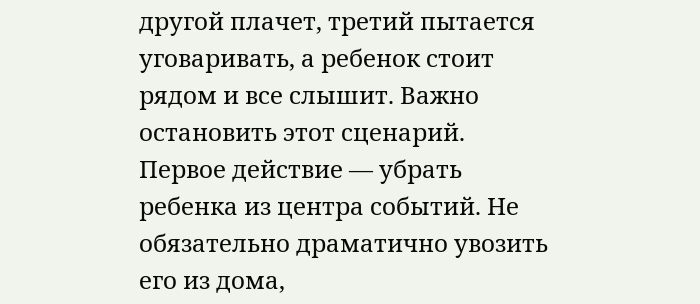другой плачет, третий пытается уговаривать, а ребенок стоит рядом и все слышит. Важно остановить этот сценарий. Первое действие — убрать ребенка из центра событий. Не обязательно драматично увозить его из дома,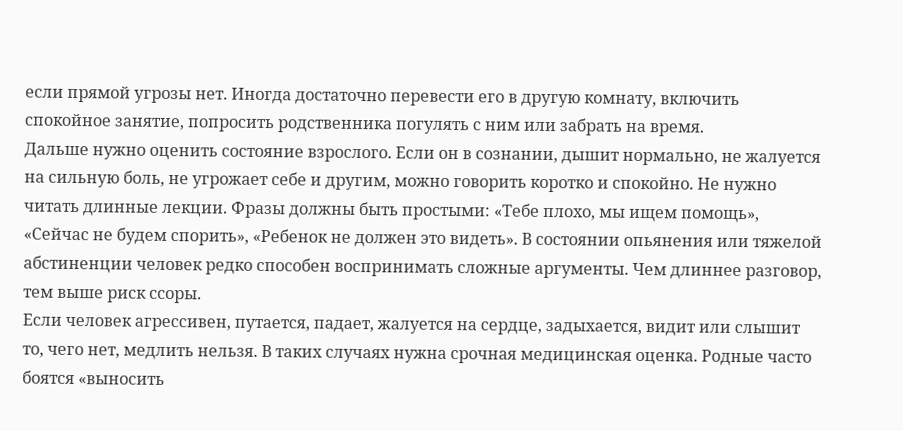если прямой угрозы нет. Иногда достаточно перевести его в другую комнату, включить спокойное занятие, попросить родственника погулять с ним или забрать на время.
Дальше нужно оценить состояние взрослого. Если он в сознании, дышит нормально, не жалуется на сильную боль, не угрожает себе и другим, можно говорить коротко и спокойно. Не нужно читать длинные лекции. Фразы должны быть простыми: «Тебе плохо, мы ищем помощь», «Сейчас не будем спорить», «Ребенок не должен это видеть». В состоянии опьянения или тяжелой абстиненции человек редко способен воспринимать сложные аргументы. Чем длиннее разговор, тем выше риск ссоры.
Если человек агрессивен, путается, падает, жалуется на сердце, задыхается, видит или слышит то, чего нет, медлить нельзя. В таких случаях нужна срочная медицинская оценка. Родные часто боятся «выносить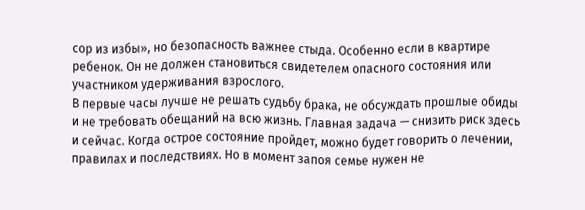сор из избы», но безопасность важнее стыда. Особенно если в квартире ребенок. Он не должен становиться свидетелем опасного состояния или участником удерживания взрослого.
В первые часы лучше не решать судьбу брака, не обсуждать прошлые обиды и не требовать обещаний на всю жизнь. Главная задача — снизить риск здесь и сейчас. Когда острое состояние пройдет, можно будет говорить о лечении, правилах и последствиях. Но в момент запоя семье нужен не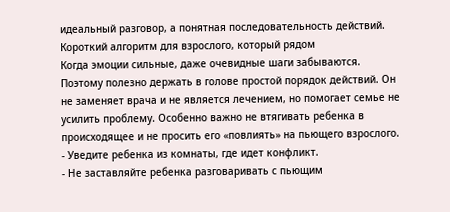идеальный разговор, а понятная последовательность действий.
Короткий алгоритм для взрослого, который рядом
Когда эмоции сильные, даже очевидные шаги забываются. Поэтому полезно держать в голове простой порядок действий. Он не заменяет врача и не является лечением, но помогает семье не усилить проблему. Особенно важно не втягивать ребенка в происходящее и не просить его «повлиять» на пьющего взрослого.
- Уведите ребенка из комнаты, где идет конфликт.
- Не заставляйте ребенка разговаривать с пьющим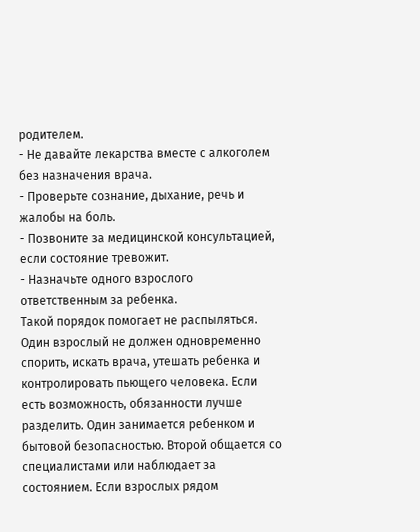родителем.
- Не давайте лекарства вместе с алкоголем без назначения врача.
- Проверьте сознание, дыхание, речь и жалобы на боль.
- Позвоните за медицинской консультацией, если состояние тревожит.
- Назначьте одного взрослого ответственным за ребенка.
Такой порядок помогает не распыляться. Один взрослый не должен одновременно спорить, искать врача, утешать ребенка и контролировать пьющего человека. Если есть возможность, обязанности лучше разделить. Один занимается ребенком и бытовой безопасностью. Второй общается со специалистами или наблюдает за состоянием. Если взрослых рядом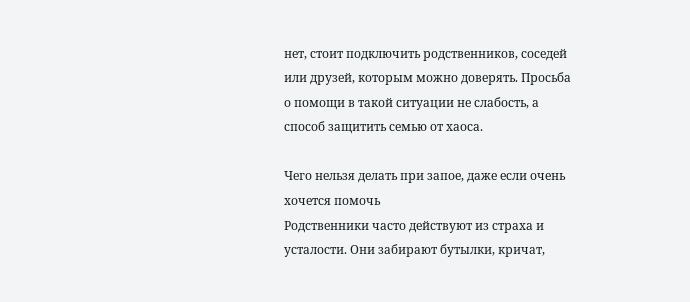нет, стоит подключить родственников, соседей или друзей, которым можно доверять. Просьба о помощи в такой ситуации не слабость, а способ защитить семью от хаоса.

Чего нельзя делать при запое, даже если очень хочется помочь
Родственники часто действуют из страха и усталости. Они забирают бутылки, кричат,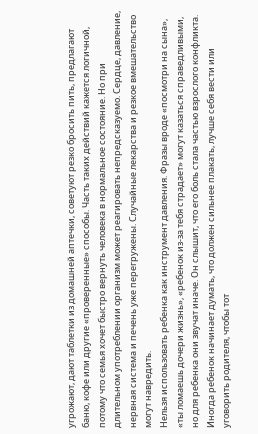угрожают, дают таблетки из домашней аптечки, советуют резко бросить пить, предлагают баню, кофе или другие «проверенные» способы. Часть таких действий кажется логичной, потому что семья хочет быстро вернуть человека в нормальное состояние. Но при длительном употреблении организм может реагировать непредсказуемо. Сердце, давление, нервная система и печень уже перегружены. Случайные лекарства и резкое вмешательство могут навредить.
Нельзя использовать ребенка как инструмент давления. Фразы вроде «посмотри на сына», «ты ломаешь дочери жизнь», «ребенок из-за тебя страдает» могут казаться справедливыми, но для ребенка они звучат иначе. Он слышит, что его боль стала частью взрослого конфликта. Иногда ребенок начинает думать, что должен сильнее плакать, лучше себя вести или уговорить родителя, чтобы тот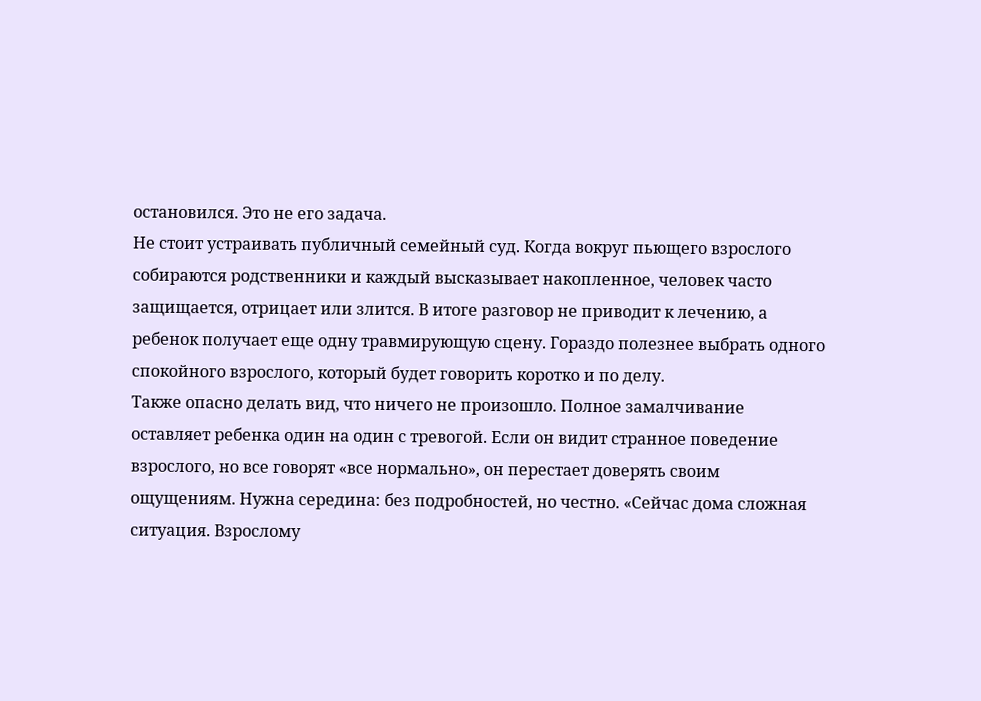остановился. Это не его задача.
Не стоит устраивать публичный семейный суд. Когда вокруг пьющего взрослого собираются родственники и каждый высказывает накопленное, человек часто защищается, отрицает или злится. В итоге разговор не приводит к лечению, а ребенок получает еще одну травмирующую сцену. Гораздо полезнее выбрать одного спокойного взрослого, который будет говорить коротко и по делу.
Также опасно делать вид, что ничего не произошло. Полное замалчивание оставляет ребенка один на один с тревогой. Если он видит странное поведение взрослого, но все говорят «все нормально», он перестает доверять своим ощущениям. Нужна середина: без подробностей, но честно. «Сейчас дома сложная ситуация. Взрослому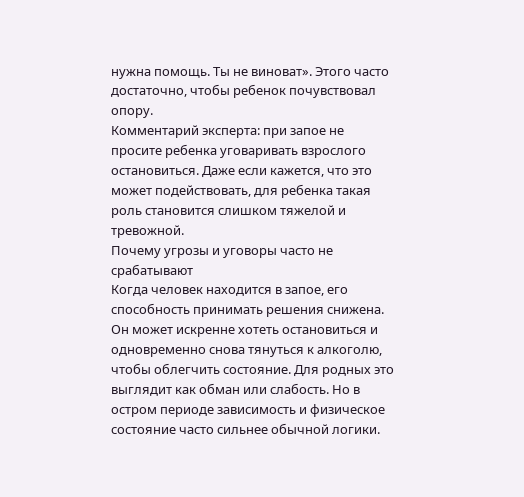нужна помощь. Ты не виноват». Этого часто достаточно, чтобы ребенок почувствовал опору.
Комментарий эксперта: при запое не просите ребенка уговаривать взрослого остановиться. Даже если кажется, что это может подействовать, для ребенка такая роль становится слишком тяжелой и тревожной.
Почему угрозы и уговоры часто не срабатывают
Когда человек находится в запое, его способность принимать решения снижена. Он может искренне хотеть остановиться и одновременно снова тянуться к алкоголю, чтобы облегчить состояние. Для родных это выглядит как обман или слабость. Но в остром периоде зависимость и физическое состояние часто сильнее обычной логики.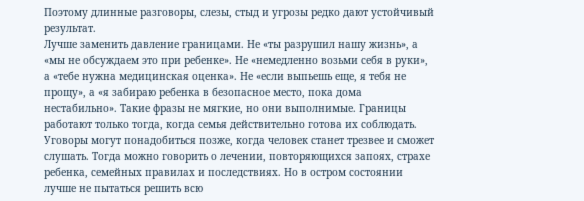Поэтому длинные разговоры, слезы, стыд и угрозы редко дают устойчивый результат.
Лучше заменить давление границами. Не «ты разрушил нашу жизнь», а «мы не обсуждаем это при ребенке». Не «немедленно возьми себя в руки», а «тебе нужна медицинская оценка». Не «если выпьешь еще, я тебя не прощу», а «я забираю ребенка в безопасное место, пока дома нестабильно». Такие фразы не мягкие, но они выполнимые. Границы работают только тогда, когда семья действительно готова их соблюдать.
Уговоры могут понадобиться позже, когда человек станет трезвее и сможет слушать. Тогда можно говорить о лечении, повторяющихся запоях, страхе ребенка, семейных правилах и последствиях. Но в остром состоянии лучше не пытаться решить всю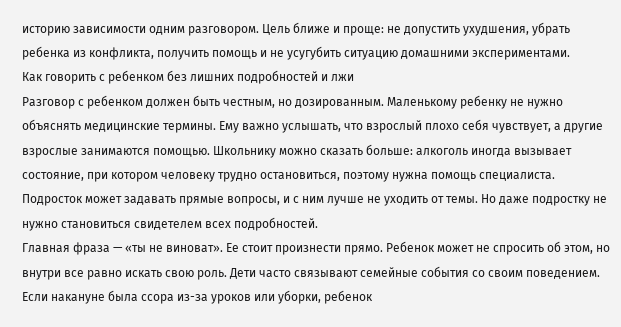историю зависимости одним разговором. Цель ближе и проще: не допустить ухудшения, убрать ребенка из конфликта, получить помощь и не усугубить ситуацию домашними экспериментами.
Как говорить с ребенком без лишних подробностей и лжи
Разговор с ребенком должен быть честным, но дозированным. Маленькому ребенку не нужно объяснять медицинские термины. Ему важно услышать, что взрослый плохо себя чувствует, а другие взрослые занимаются помощью. Школьнику можно сказать больше: алкоголь иногда вызывает состояние, при котором человеку трудно остановиться, поэтому нужна помощь специалиста. Подросток может задавать прямые вопросы, и с ним лучше не уходить от темы. Но даже подростку не нужно становиться свидетелем всех подробностей.
Главная фраза — «ты не виноват». Ее стоит произнести прямо. Ребенок может не спросить об этом, но внутри все равно искать свою роль. Дети часто связывают семейные события со своим поведением. Если накануне была ссора из-за уроков или уборки, ребенок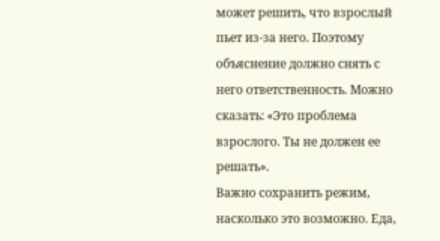может решить, что взрослый пьет из-за него. Поэтому объяснение должно снять с него ответственность. Можно сказать: «Это проблема взрослого. Ты не должен ее решать».
Важно сохранить режим, насколько это возможно. Еда,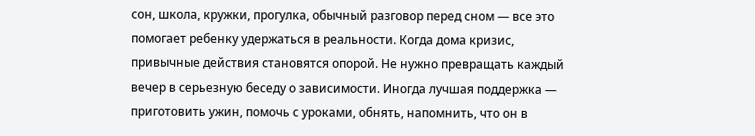сон, школа, кружки, прогулка, обычный разговор перед сном — все это помогает ребенку удержаться в реальности. Когда дома кризис, привычные действия становятся опорой. Не нужно превращать каждый вечер в серьезную беседу о зависимости. Иногда лучшая поддержка — приготовить ужин, помочь с уроками, обнять, напомнить, что он в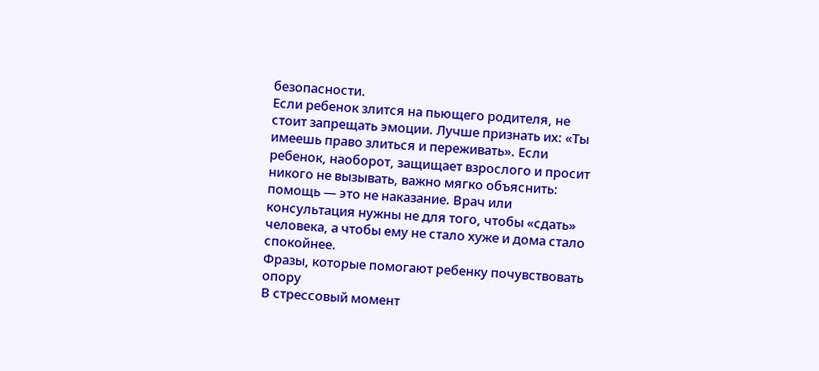безопасности.
Если ребенок злится на пьющего родителя, не стоит запрещать эмоции. Лучше признать их: «Ты имеешь право злиться и переживать». Если ребенок, наоборот, защищает взрослого и просит никого не вызывать, важно мягко объяснить: помощь — это не наказание. Врач или консультация нужны не для того, чтобы «сдать» человека, а чтобы ему не стало хуже и дома стало спокойнее.
Фразы, которые помогают ребенку почувствовать опору
В стрессовый момент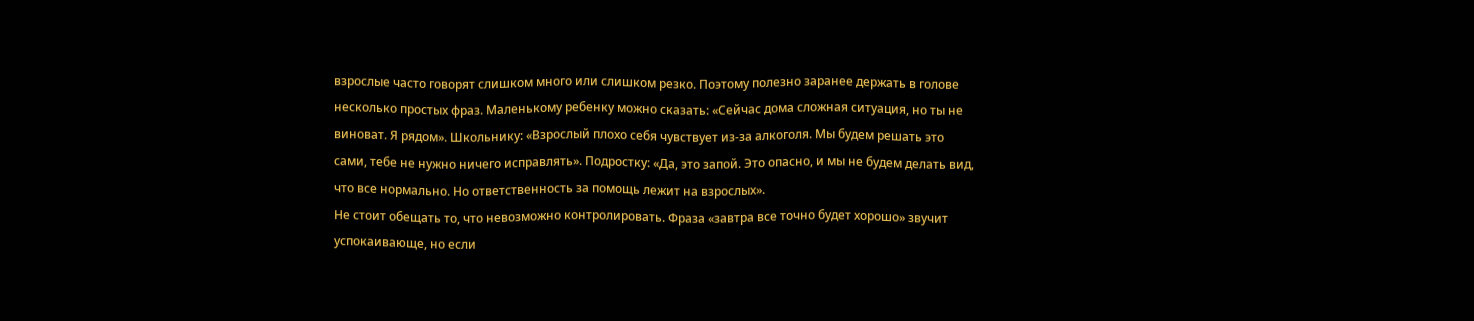взрослые часто говорят слишком много или слишком резко. Поэтому полезно заранее держать в голове несколько простых фраз. Маленькому ребенку можно сказать: «Сейчас дома сложная ситуация, но ты не виноват. Я рядом». Школьнику: «Взрослый плохо себя чувствует из-за алкоголя. Мы будем решать это сами, тебе не нужно ничего исправлять». Подростку: «Да, это запой. Это опасно, и мы не будем делать вид, что все нормально. Но ответственность за помощь лежит на взрослых».
Не стоит обещать то, что невозможно контролировать. Фраза «завтра все точно будет хорошо» звучит успокаивающе, но если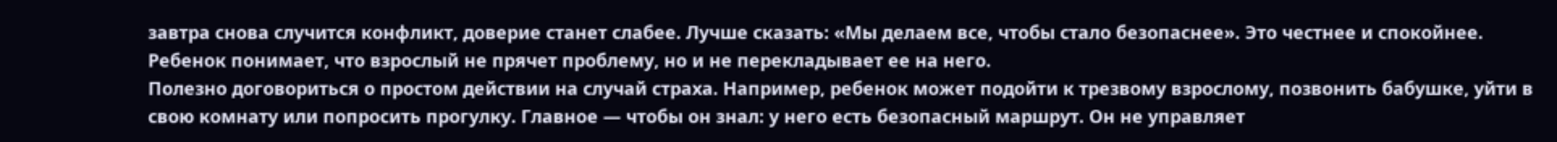завтра снова случится конфликт, доверие станет слабее. Лучше сказать: «Мы делаем все, чтобы стало безопаснее». Это честнее и спокойнее. Ребенок понимает, что взрослый не прячет проблему, но и не перекладывает ее на него.
Полезно договориться о простом действии на случай страха. Например, ребенок может подойти к трезвому взрослому, позвонить бабушке, уйти в свою комнату или попросить прогулку. Главное — чтобы он знал: у него есть безопасный маршрут. Он не управляет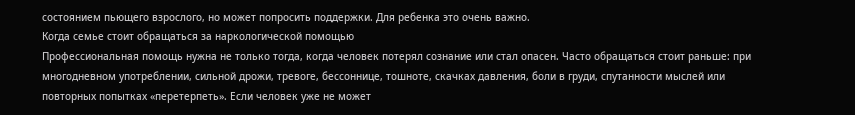состоянием пьющего взрослого, но может попросить поддержки. Для ребенка это очень важно.
Когда семье стоит обращаться за наркологической помощью
Профессиональная помощь нужна не только тогда, когда человек потерял сознание или стал опасен. Часто обращаться стоит раньше: при многодневном употреблении, сильной дрожи, тревоге, бессоннице, тошноте, скачках давления, боли в груди, спутанности мыслей или повторных попытках «перетерпеть». Если человек уже не может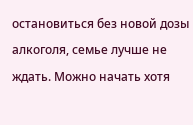остановиться без новой дозы алкоголя, семье лучше не ждать. Можно начать хотя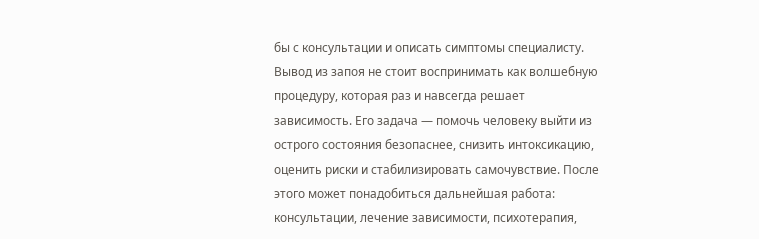бы с консультации и описать симптомы специалисту.
Вывод из запоя не стоит воспринимать как волшебную процедуру, которая раз и навсегда решает зависимость. Его задача — помочь человеку выйти из острого состояния безопаснее, снизить интоксикацию, оценить риски и стабилизировать самочувствие. После этого может понадобиться дальнейшая работа: консультации, лечение зависимости, психотерапия,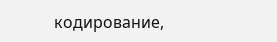кодирование,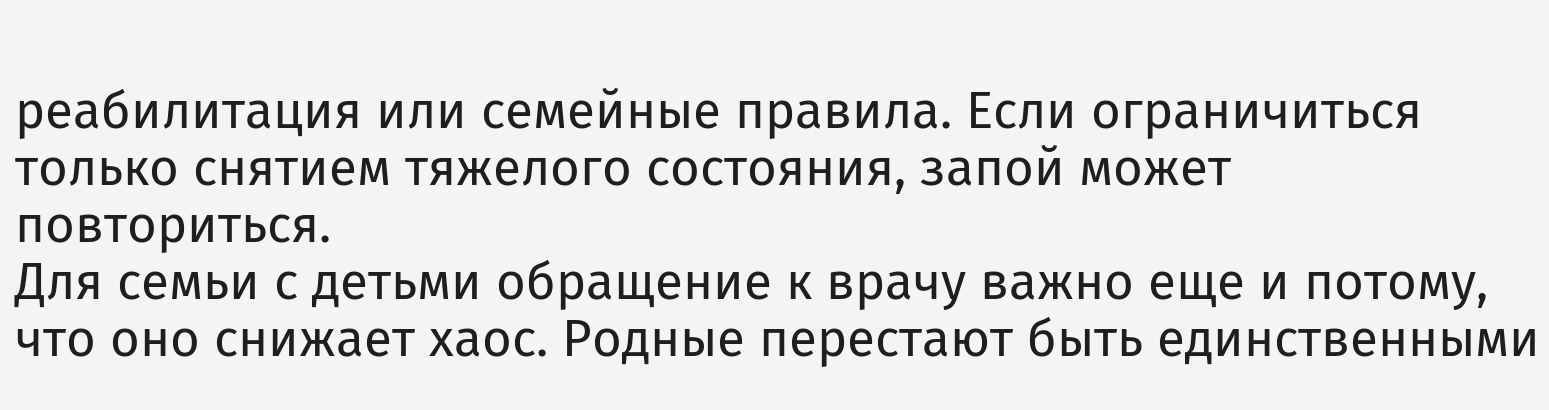реабилитация или семейные правила. Если ограничиться только снятием тяжелого состояния, запой может повториться.
Для семьи с детьми обращение к врачу важно еще и потому, что оно снижает хаос. Родные перестают быть единственными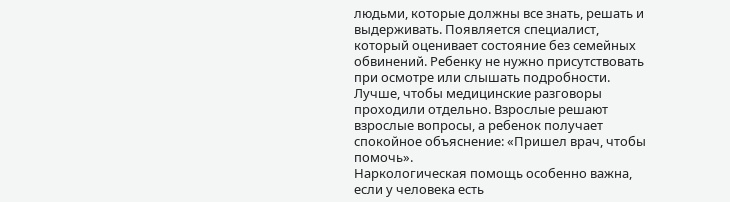людьми, которые должны все знать, решать и выдерживать. Появляется специалист, который оценивает состояние без семейных обвинений. Ребенку не нужно присутствовать при осмотре или слышать подробности. Лучше, чтобы медицинские разговоры проходили отдельно. Взрослые решают взрослые вопросы, а ребенок получает спокойное объяснение: «Пришел врач, чтобы помочь».
Наркологическая помощь особенно важна, если у человека есть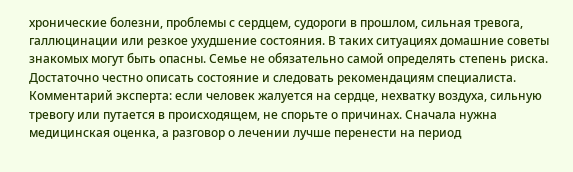хронические болезни, проблемы с сердцем, судороги в прошлом, сильная тревога, галлюцинации или резкое ухудшение состояния. В таких ситуациях домашние советы знакомых могут быть опасны. Семье не обязательно самой определять степень риска. Достаточно честно описать состояние и следовать рекомендациям специалиста.
Комментарий эксперта: если человек жалуется на сердце, нехватку воздуха, сильную тревогу или путается в происходящем, не спорьте о причинах. Сначала нужна медицинская оценка, а разговор о лечении лучше перенести на период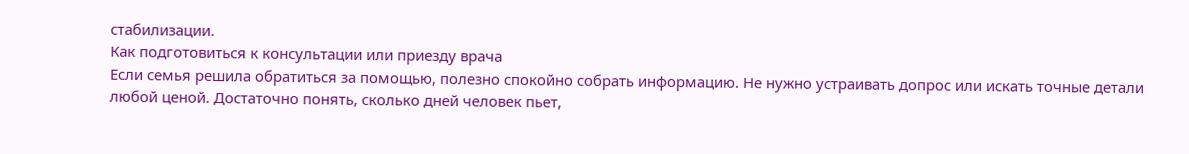стабилизации.
Как подготовиться к консультации или приезду врача
Если семья решила обратиться за помощью, полезно спокойно собрать информацию. Не нужно устраивать допрос или искать точные детали любой ценой. Достаточно понять, сколько дней человек пьет,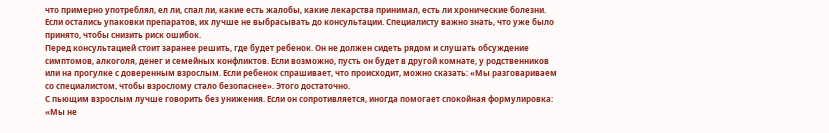что примерно употреблял, ел ли, спал ли, какие есть жалобы, какие лекарства принимал, есть ли хронические болезни. Если остались упаковки препаратов, их лучше не выбрасывать до консультации. Специалисту важно знать, что уже было принято, чтобы снизить риск ошибок.
Перед консультацией стоит заранее решить, где будет ребенок. Он не должен сидеть рядом и слушать обсуждение симптомов, алкоголя, денег и семейных конфликтов. Если возможно, пусть он будет в другой комнате, у родственников или на прогулке с доверенным взрослым. Если ребенок спрашивает, что происходит, можно сказать: «Мы разговариваем со специалистом, чтобы взрослому стало безопаснее». Этого достаточно.
С пьющим взрослым лучше говорить без унижения. Если он сопротивляется, иногда помогает спокойная формулировка: «Мы не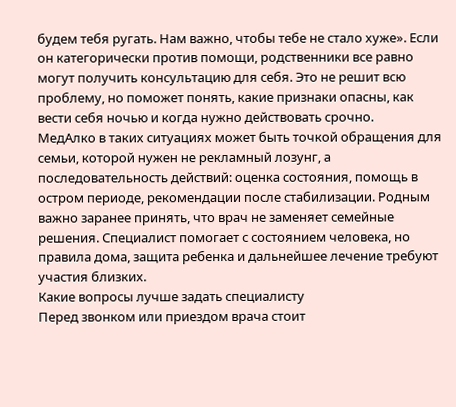будем тебя ругать. Нам важно, чтобы тебе не стало хуже». Если он категорически против помощи, родственники все равно могут получить консультацию для себя. Это не решит всю проблему, но поможет понять, какие признаки опасны, как вести себя ночью и когда нужно действовать срочно.
МедАлко в таких ситуациях может быть точкой обращения для семьи, которой нужен не рекламный лозунг, а последовательность действий: оценка состояния, помощь в остром периоде, рекомендации после стабилизации. Родным важно заранее принять, что врач не заменяет семейные решения. Специалист помогает с состоянием человека, но правила дома, защита ребенка и дальнейшее лечение требуют участия близких.
Какие вопросы лучше задать специалисту
Перед звонком или приездом врача стоит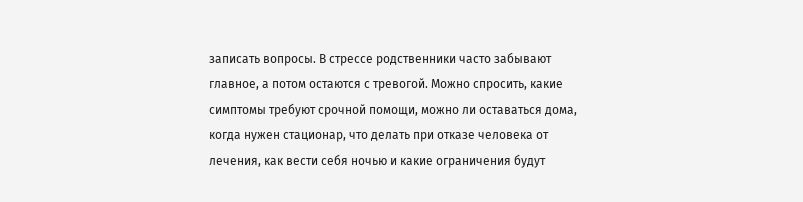записать вопросы. В стрессе родственники часто забывают главное, а потом остаются с тревогой. Можно спросить, какие симптомы требуют срочной помощи, можно ли оставаться дома, когда нужен стационар, что делать при отказе человека от лечения, как вести себя ночью и какие ограничения будут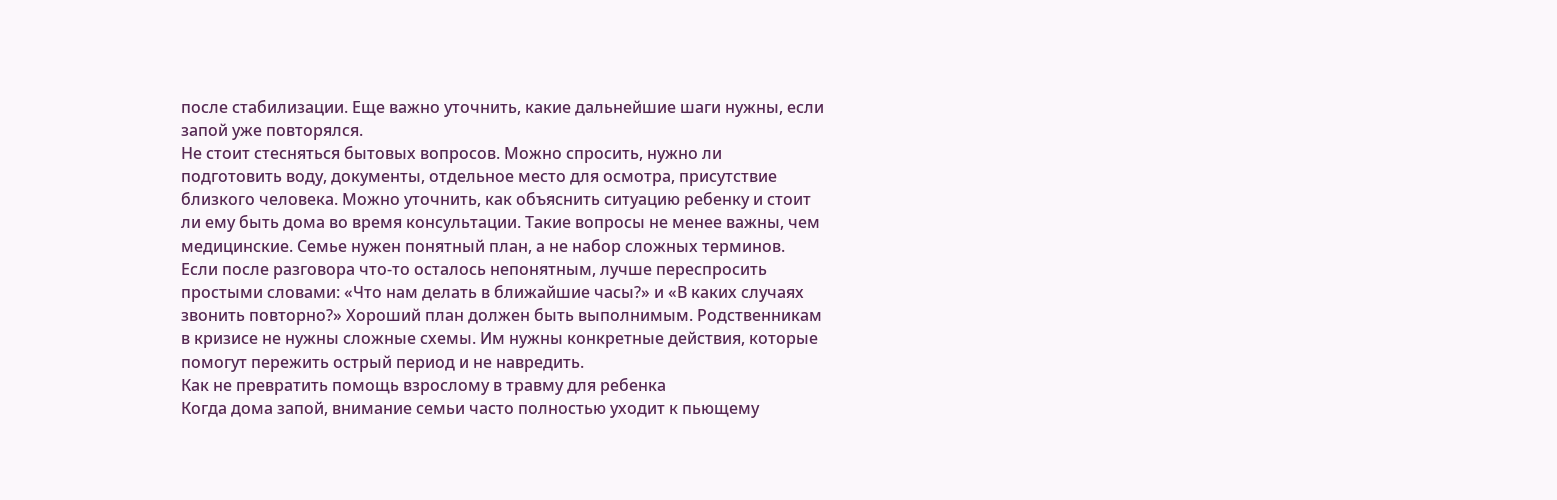после стабилизации. Еще важно уточнить, какие дальнейшие шаги нужны, если запой уже повторялся.
Не стоит стесняться бытовых вопросов. Можно спросить, нужно ли подготовить воду, документы, отдельное место для осмотра, присутствие близкого человека. Можно уточнить, как объяснить ситуацию ребенку и стоит ли ему быть дома во время консультации. Такие вопросы не менее важны, чем медицинские. Семье нужен понятный план, а не набор сложных терминов.
Если после разговора что-то осталось непонятным, лучше переспросить простыми словами: «Что нам делать в ближайшие часы?» и «В каких случаях звонить повторно?» Хороший план должен быть выполнимым. Родственникам в кризисе не нужны сложные схемы. Им нужны конкретные действия, которые помогут пережить острый период и не навредить.
Как не превратить помощь взрослому в травму для ребенка
Когда дома запой, внимание семьи часто полностью уходит к пьющему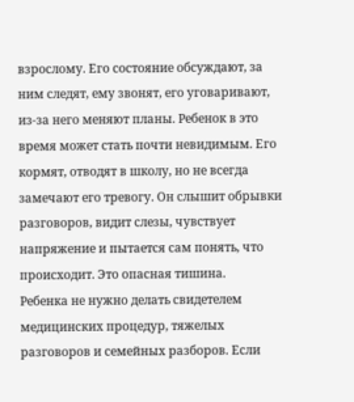взрослому. Его состояние обсуждают, за ним следят, ему звонят, его уговаривают, из-за него меняют планы. Ребенок в это время может стать почти невидимым. Его кормят, отводят в школу, но не всегда замечают его тревогу. Он слышит обрывки разговоров, видит слезы, чувствует напряжение и пытается сам понять, что происходит. Это опасная тишина.
Ребенка не нужно делать свидетелем медицинских процедур, тяжелых разговоров и семейных разборов. Если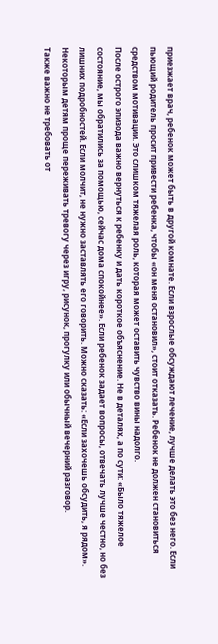приезжает врач, ребенок может быть в другой комнате. Если взрослые обсуждают лечение, лучше делать это без него. Если пьющий родитель просит привести ребенка, чтобы «он меня остановил», стоит отказать. Ребенок не должен становиться средством мотивации. Это слишком тяжелая роль, которая может оставить чувство вины надолго.
После острого эпизода важно вернуться к ребенку и дать короткое объяснение. Не в деталях, а по сути: «Было тяжелое состояние, мы обратились за помощью, сейчас дома спокойнее». Если ребенок задает вопросы, отвечать лучше честно, но без лишних подробностей. Если молчит, не нужно заставлять его говорить. Можно сказать: «Если захочешь обсудить, я рядом». Некоторым детям проще переживать тревогу через игру, рисунок, прогулку или обычный вечерний разговор.
Также важно не требовать от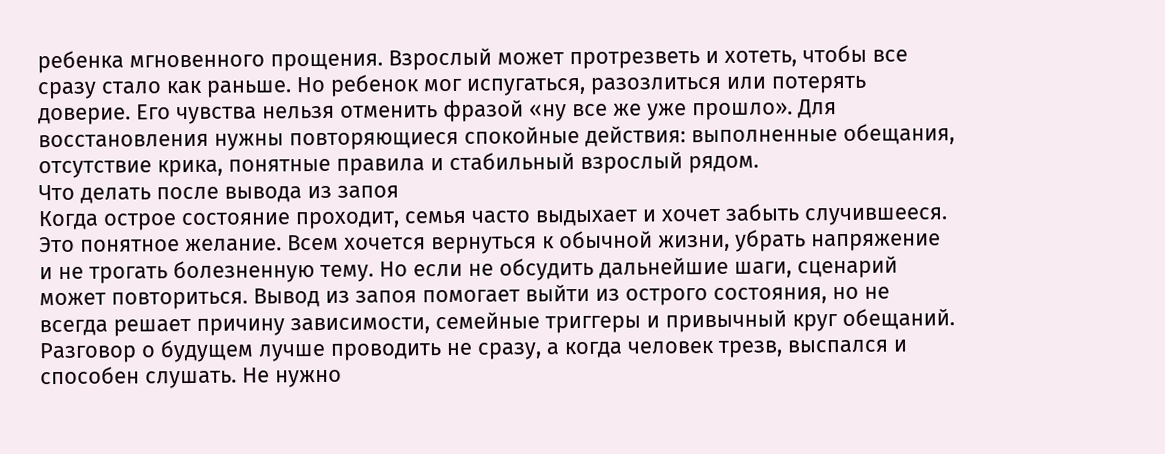ребенка мгновенного прощения. Взрослый может протрезветь и хотеть, чтобы все сразу стало как раньше. Но ребенок мог испугаться, разозлиться или потерять доверие. Его чувства нельзя отменить фразой «ну все же уже прошло». Для восстановления нужны повторяющиеся спокойные действия: выполненные обещания, отсутствие крика, понятные правила и стабильный взрослый рядом.
Что делать после вывода из запоя
Когда острое состояние проходит, семья часто выдыхает и хочет забыть случившееся. Это понятное желание. Всем хочется вернуться к обычной жизни, убрать напряжение и не трогать болезненную тему. Но если не обсудить дальнейшие шаги, сценарий может повториться. Вывод из запоя помогает выйти из острого состояния, но не всегда решает причину зависимости, семейные триггеры и привычный круг обещаний.
Разговор о будущем лучше проводить не сразу, а когда человек трезв, выспался и способен слушать. Не нужно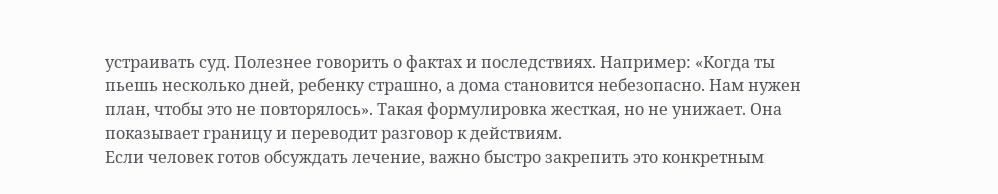устраивать суд. Полезнее говорить о фактах и последствиях. Например: «Когда ты пьешь несколько дней, ребенку страшно, а дома становится небезопасно. Нам нужен план, чтобы это не повторялось». Такая формулировка жесткая, но не унижает. Она показывает границу и переводит разговор к действиям.
Если человек готов обсуждать лечение, важно быстро закрепить это конкретным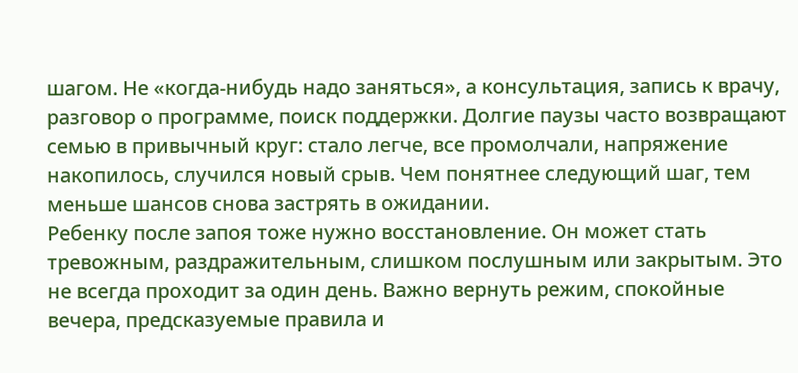шагом. Не «когда-нибудь надо заняться», а консультация, запись к врачу, разговор о программе, поиск поддержки. Долгие паузы часто возвращают семью в привычный круг: стало легче, все промолчали, напряжение накопилось, случился новый срыв. Чем понятнее следующий шаг, тем меньше шансов снова застрять в ожидании.
Ребенку после запоя тоже нужно восстановление. Он может стать тревожным, раздражительным, слишком послушным или закрытым. Это не всегда проходит за один день. Важно вернуть режим, спокойные вечера, предсказуемые правила и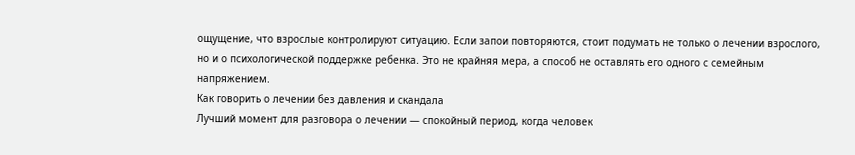ощущение, что взрослые контролируют ситуацию. Если запои повторяются, стоит подумать не только о лечении взрослого, но и о психологической поддержке ребенка. Это не крайняя мера, а способ не оставлять его одного с семейным напряжением.
Как говорить о лечении без давления и скандала
Лучший момент для разговора о лечении — спокойный период, когда человек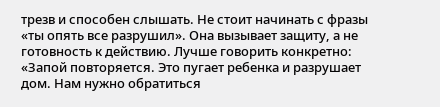трезв и способен слышать. Не стоит начинать с фразы «ты опять все разрушил». Она вызывает защиту, а не готовность к действию. Лучше говорить конкретно: «Запой повторяется. Это пугает ребенка и разрушает дом. Нам нужно обратиться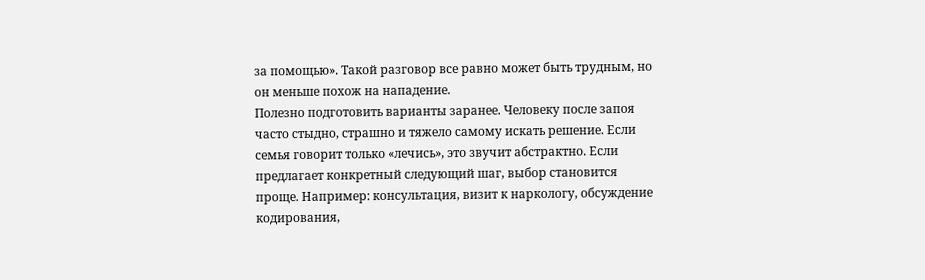за помощью». Такой разговор все равно может быть трудным, но он меньше похож на нападение.
Полезно подготовить варианты заранее. Человеку после запоя часто стыдно, страшно и тяжело самому искать решение. Если семья говорит только «лечись», это звучит абстрактно. Если предлагает конкретный следующий шаг, выбор становится проще. Например: консультация, визит к наркологу, обсуждение кодирования,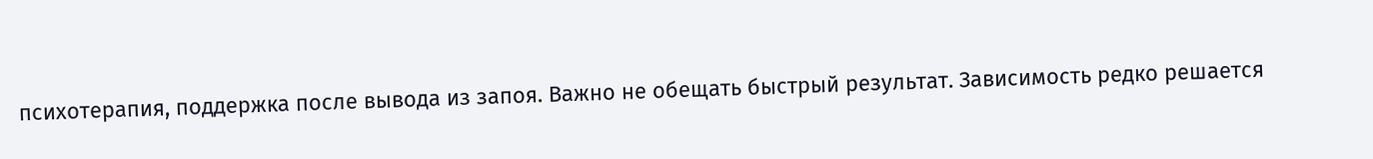психотерапия, поддержка после вывода из запоя. Важно не обещать быстрый результат. Зависимость редко решается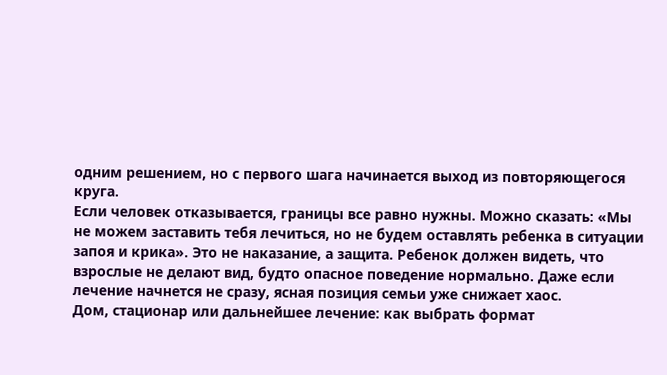одним решением, но с первого шага начинается выход из повторяющегося круга.
Если человек отказывается, границы все равно нужны. Можно сказать: «Мы не можем заставить тебя лечиться, но не будем оставлять ребенка в ситуации запоя и крика». Это не наказание, а защита. Ребенок должен видеть, что взрослые не делают вид, будто опасное поведение нормально. Даже если лечение начнется не сразу, ясная позиция семьи уже снижает хаос.
Дом, стационар или дальнейшее лечение: как выбрать формат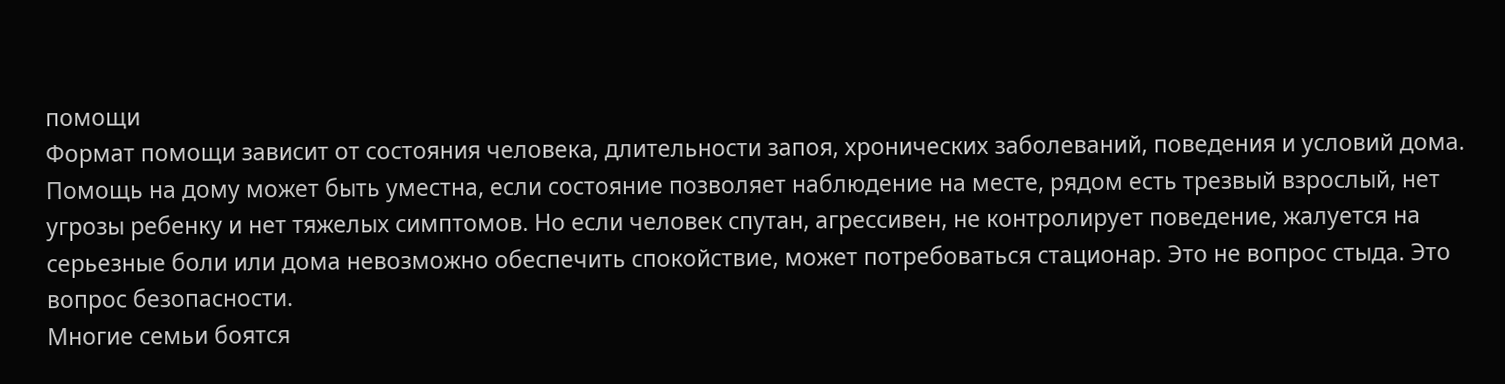помощи
Формат помощи зависит от состояния человека, длительности запоя, хронических заболеваний, поведения и условий дома. Помощь на дому может быть уместна, если состояние позволяет наблюдение на месте, рядом есть трезвый взрослый, нет угрозы ребенку и нет тяжелых симптомов. Но если человек спутан, агрессивен, не контролирует поведение, жалуется на серьезные боли или дома невозможно обеспечить спокойствие, может потребоваться стационар. Это не вопрос стыда. Это вопрос безопасности.
Многие семьи боятся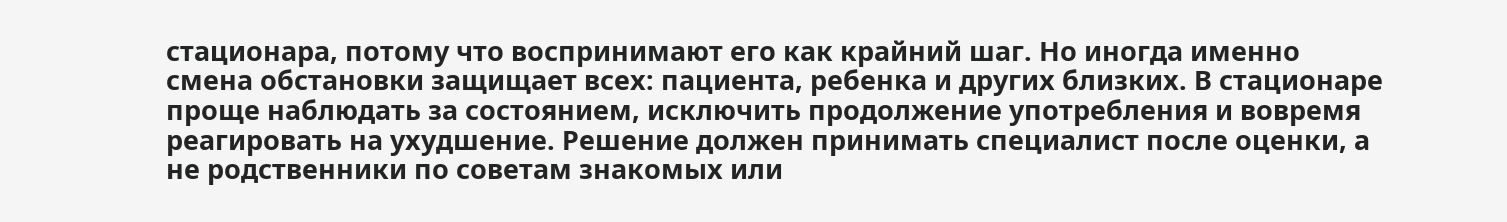стационара, потому что воспринимают его как крайний шаг. Но иногда именно смена обстановки защищает всех: пациента, ребенка и других близких. В стационаре проще наблюдать за состоянием, исключить продолжение употребления и вовремя реагировать на ухудшение. Решение должен принимать специалист после оценки, а не родственники по советам знакомых или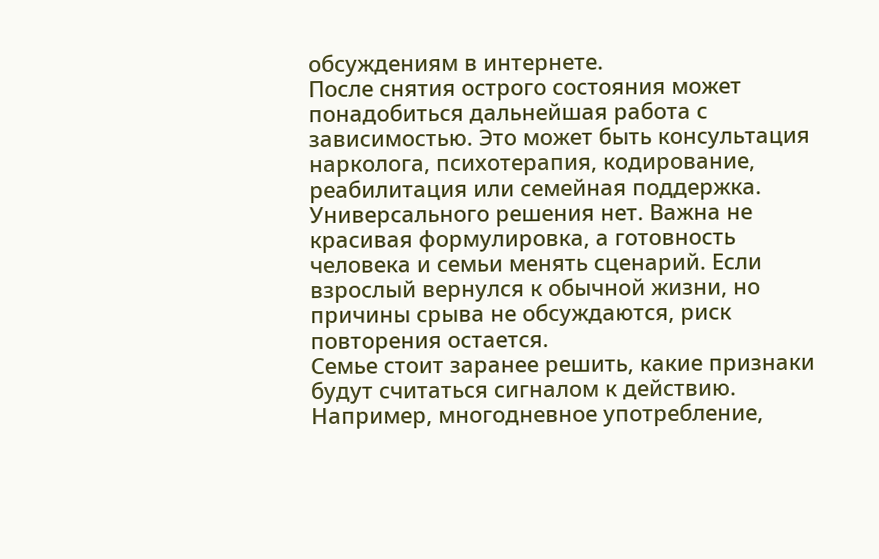обсуждениям в интернете.
После снятия острого состояния может понадобиться дальнейшая работа с зависимостью. Это может быть консультация нарколога, психотерапия, кодирование, реабилитация или семейная поддержка. Универсального решения нет. Важна не красивая формулировка, а готовность человека и семьи менять сценарий. Если взрослый вернулся к обычной жизни, но причины срыва не обсуждаются, риск повторения остается.
Семье стоит заранее решить, какие признаки будут считаться сигналом к действию. Например, многодневное употребление,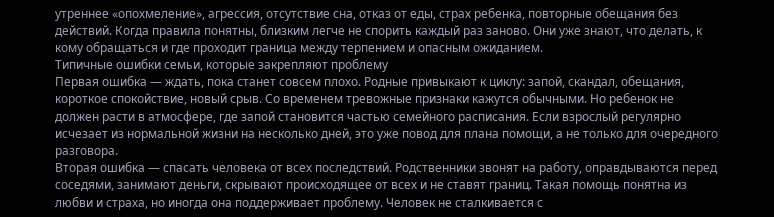утреннее «опохмеление», агрессия, отсутствие сна, отказ от еды, страх ребенка, повторные обещания без действий. Когда правила понятны, близким легче не спорить каждый раз заново. Они уже знают, что делать, к кому обращаться и где проходит граница между терпением и опасным ожиданием.
Типичные ошибки семьи, которые закрепляют проблему
Первая ошибка — ждать, пока станет совсем плохо. Родные привыкают к циклу: запой, скандал, обещания, короткое спокойствие, новый срыв. Со временем тревожные признаки кажутся обычными. Но ребенок не должен расти в атмосфере, где запой становится частью семейного расписания. Если взрослый регулярно исчезает из нормальной жизни на несколько дней, это уже повод для плана помощи, а не только для очередного разговора.
Вторая ошибка — спасать человека от всех последствий. Родственники звонят на работу, оправдываются перед соседями, занимают деньги, скрывают происходящее от всех и не ставят границ. Такая помощь понятна из любви и страха, но иногда она поддерживает проблему. Человек не сталкивается с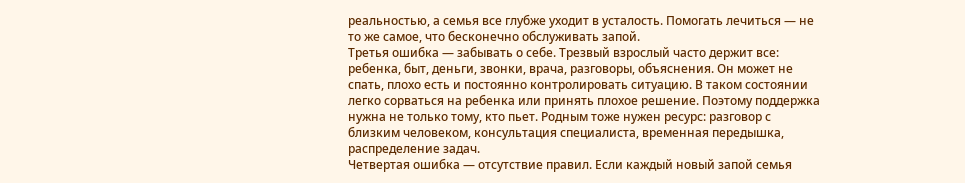реальностью, а семья все глубже уходит в усталость. Помогать лечиться — не то же самое, что бесконечно обслуживать запой.
Третья ошибка — забывать о себе. Трезвый взрослый часто держит все: ребенка, быт, деньги, звонки, врача, разговоры, объяснения. Он может не спать, плохо есть и постоянно контролировать ситуацию. В таком состоянии легко сорваться на ребенка или принять плохое решение. Поэтому поддержка нужна не только тому, кто пьет. Родным тоже нужен ресурс: разговор с близким человеком, консультация специалиста, временная передышка, распределение задач.
Четвертая ошибка — отсутствие правил. Если каждый новый запой семья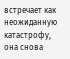встречает как неожиданную катастрофу, она снова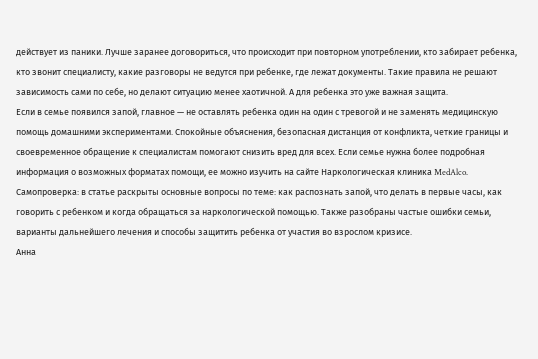действует из паники. Лучше заранее договориться, что происходит при повторном употреблении, кто забирает ребенка, кто звонит специалисту, какие разговоры не ведутся при ребенке, где лежат документы. Такие правила не решают зависимость сами по себе, но делают ситуацию менее хаотичной. А для ребенка это уже важная защита.
Если в семье появился запой, главное — не оставлять ребенка один на один с тревогой и не заменять медицинскую помощь домашними экспериментами. Спокойные объяснения, безопасная дистанция от конфликта, четкие границы и своевременное обращение к специалистам помогают снизить вред для всех. Если семье нужна более подробная информация о возможных форматах помощи, ее можно изучить на сайте Наркологическая клиника MedAlco.
Самопроверка: в статье раскрыты основные вопросы по теме: как распознать запой, что делать в первые часы, как говорить с ребенком и когда обращаться за наркологической помощью. Также разобраны частые ошибки семьи, варианты дальнейшего лечения и способы защитить ребенка от участия во взрослом кризисе.
Анна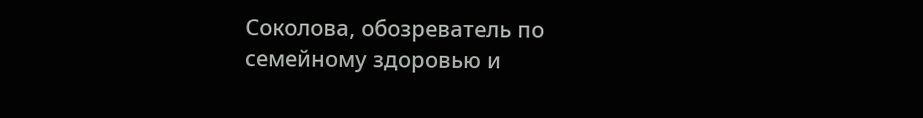Соколова, обозреватель по семейному здоровью и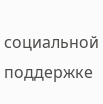социальной поддержке